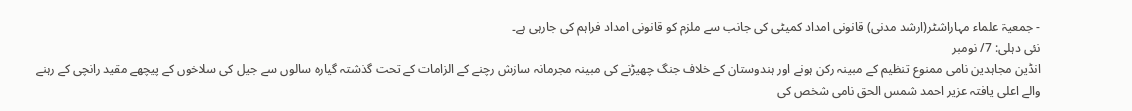- جمعیۃ علماء مہاراشٹر(ارشد مدنی) قانونی امداد کمیٹی کی جانب سے ملزم کو قانونی امداد فراہم کی جارہی ہے۔
نئی دہلی: 7/ نومبر
انڈین مجاہدین نامی ممنوع تنظیم کے مبینہ رکن ہونے اور ہندوستان کے خلاف جنگ چھیڑنے کی مبینہ مجرمانہ سازش رچنے کے الزامات کے تحت گذشتہ گیارہ سالوں سے جیل کی سلاخوں کے پیچھے مقید رانچی کے رہنے والے اعلی یافتہ عزیر احمد شمس الحق نامی شخص کی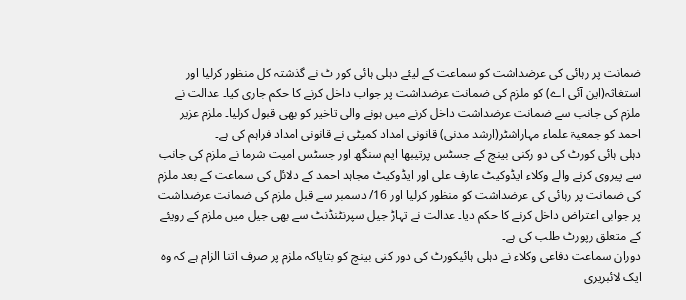ضمانت پر رہائی کی عرضداشت کو سماعت کے لیئے دہلی ہائی کور ٹ نے گذشتہ کل منظور کرلیا اور استغاثہ(این آئی اے) کو ملزم کی ضمانت عرضداشت پر جواب داخل کرنے کا حکم جاری کیا۔ عدالت نے ملزم کی جانب سے ضمانت عرضداشت داخل کرنے میں ہونے والی تاخیر کو بھی قبول کرلیا۔ ملزم عزیر احمد کو جمعیۃ علماء مہاراشٹر(ارشد مدنی) قانونی امداد کمیٹی نے قانونی امداد فراہم کی ہے۔
دہلی ہائی کورٹ کی دو رکنی بینچ کے جسٹس پرتیبھا ایم سنگھ اور جسٹس امیت شرما نے ملزم کی جانب سے پیروی کرنے والے وکلاء ایڈوکیٹ عارف علی اور ایڈوکیٹ مجاہد احمد کے دلائل کی سماعت کے بعد ملزم کی ضمانت پر رہائی کی عرضداشت کو منظور کرلیا اور 16/ دسمبر سے قبل ملزم کی ضمانت عرضداشت پر جوابی اعتراض داخل کرنے کا حکم دیا۔ عدالت نے تہاڑ جیل سپرنٹنڈنٹ سے بھی جیل میں ملزم کے رویئے کے متعلق رپورٹ طلب کی ہے۔
دوران سماعت دفاعی وکلاء نے دہلی ہائیکورٹ کی دور کنی بینچ کو بتایاکہ ملزم پر صرف اتنا الزام ہے کہ وہ ایک لائبریری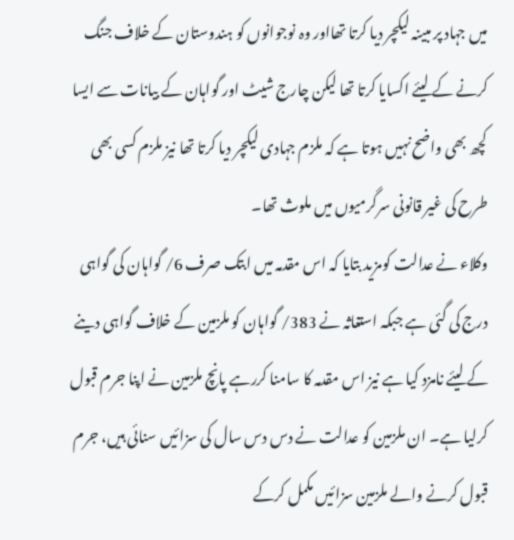میں جہاد پر مبینہ لیکچر دیا کرتا تھااور وہ نوجوانوں کو ہندوستان کے خلاف جنگ کرنے کے لیئے اکسایا کرتا تھا لیکن چارج شیٹ اور گواہان کے بیانات سے ایسا کچھ بھی واضح نہیں ہوتا ہے کہ ملزم جہادی لیکچر دیا کرتا تھا نیز ملزم کسی بھی طرح کی غیر قانونی سرگرمیوں میں ملوث تھا۔
وکلاء نے عدالت کومزید بتایا کہ اس مقدمہ میں ابتک صرف 6/ گواہان کی گواہی درج کی گئی ہے جبکہ استغاثہ نے 383/ گواہان کو ملزمین کے خلاف گواہی دینے کے لیئے نامزد کیا ہے نیز اس مقدمہ کا سامنا کررہے پانچ ملزمین نے اپنا جرم قبول کرلیا ہے۔ ان ملزمین کو عدالت نے دس دس سال کی سزائیں سنائی ہیں، جرم قبول کرنے والے ملزمین سزائیں مکمل کرکے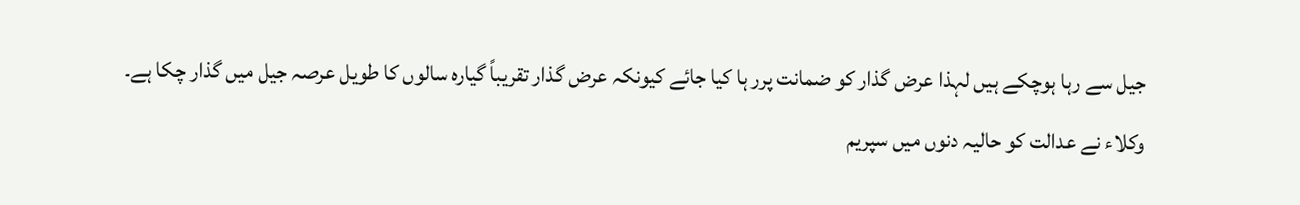جیل سے رہا ہوچکے ہیں لہذا عرض گذار کو ضمانت پرر ہا کیا جائے کیونکہ عرض گذار تقریباً گیارہ سالوں کا طویل عرصہ جیل میں گذار چکا ہے۔
وکلاء نے عدالت کو حالیہ دنوں میں سپریم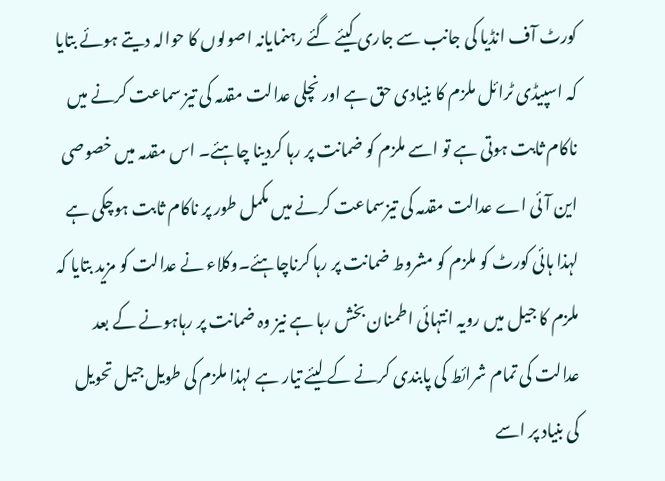کورٹ آف انڈیا کی جانب سے جاری کیئے گئے رہنمایانہ اصولوں کا حوالہ دیتے ہوئے بتایا کہ اسپیڈی ٹرائل ملزم کا بنیادی حق ہے اور نچلی عدالت مقدمہ کی تیز سماعت کرنے میں ناکام ثابت ہوتی ہے تو اسے ملزم کو ضمانت پر رہا کردینا چاہئے۔ اس مقدمہ میں خصوصی این آئی اے عدالت مقدمہ کی تیزسماعت کرنے میں مکمل طور پر ناکام ثابت ہوچکی ہے لہذا ہائی کورٹ کو ملزم کو مشروط ضمانت پر رہا کرناچاہئے۔وکلاء نے عدالت کو مزید بتایا کہ ملزم کا جیل میں رویہ انتہائی اطمنان بخش رہا ہے نیز وہ ضمانت پر رہاہونے کے بعد عدالت کی تمام شرائط کی پابندی کرنے کے لیئے تیار ہے لہذا ملزم کی طویل جیل تحویل کی بنیاد پر اسے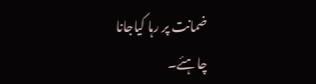ضمانت پر رہا کیاجانا چاہئے۔